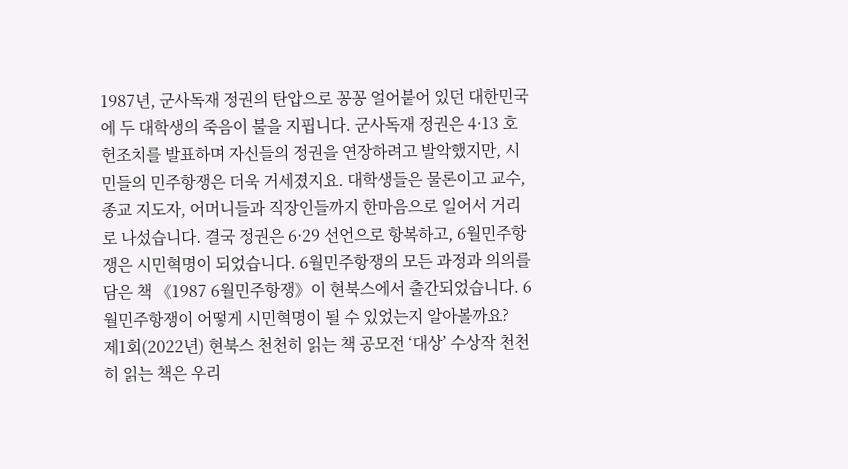1987년, 군사독재 정권의 탄압으로 꽁꽁 얼어붙어 있던 대한민국에 두 대학생의 죽음이 불을 지핍니다. 군사독재 정권은 4·13 호헌조치를 발표하며 자신들의 정권을 연장하려고 발악했지만, 시민들의 민주항쟁은 더욱 거세졌지요. 대학생들은 물론이고 교수, 종교 지도자, 어머니들과 직장인들까지 한마음으로 일어서 거리로 나섰습니다. 결국 정권은 6·29 선언으로 항복하고, 6월민주항쟁은 시민혁명이 되었습니다. 6월민주항쟁의 모든 과정과 의의를 담은 책 《1987 6월민주항쟁》이 현북스에서 출간되었습니다. 6월민주항쟁이 어떻게 시민혁명이 될 수 있었는지 알아볼까요?
제1회(2022년) 현북스 천천히 읽는 책 공모전 ‘대상’ 수상작 천천히 읽는 책은 우리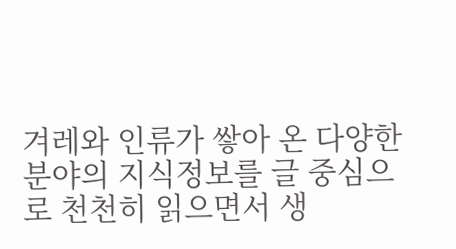겨레와 인류가 쌓아 온 다양한 분야의 지식정보를 글 중심으로 천천히 읽으면서 생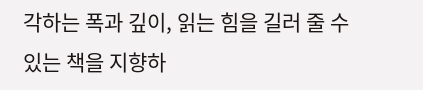각하는 폭과 깊이, 읽는 힘을 길러 줄 수 있는 책을 지향하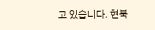고 있습니다. 현북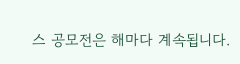스 공모전은 해마다 계속됩니다.